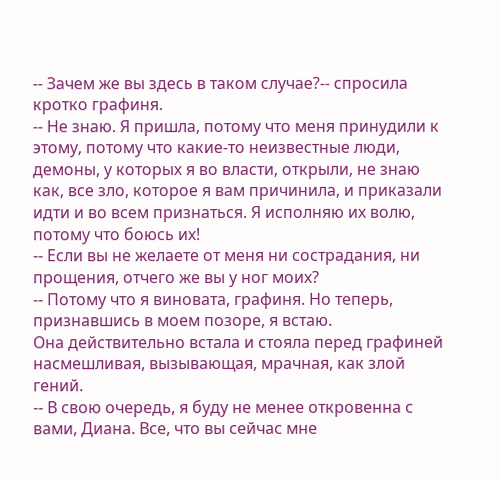-- Зачем же вы здесь в таком случае?-- спросила кротко графиня.
-- Не знаю. Я пришла, потому что меня принудили к этому, потому что какие-то неизвестные люди, демоны, у которых я во власти, открыли, не знаю как, все зло, которое я вам причинила, и приказали идти и во всем признаться. Я исполняю их волю, потому что боюсь их!
-- Если вы не желаете от меня ни сострадания, ни прощения, отчего же вы у ног моих?
-- Потому что я виновата, графиня. Но теперь, признавшись в моем позоре, я встаю.
Она действительно встала и стояла перед графиней насмешливая, вызывающая, мрачная, как злой гений.
-- В свою очередь, я буду не менее откровенна с вами, Диана. Все, что вы сейчас мне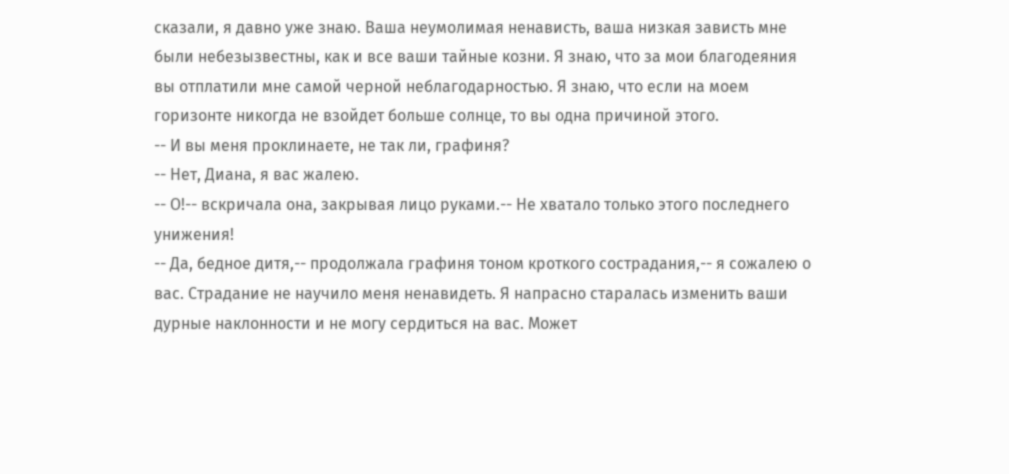сказали, я давно уже знаю. Ваша неумолимая ненависть, ваша низкая зависть мне были небезызвестны, как и все ваши тайные козни. Я знаю, что за мои благодеяния вы отплатили мне самой черной неблагодарностью. Я знаю, что если на моем горизонте никогда не взойдет больше солнце, то вы одна причиной этого.
-- И вы меня проклинаете, не так ли, графиня?
-- Нет, Диана, я вас жалею.
-- О!-- вскричала она, закрывая лицо руками.-- Не хватало только этого последнего унижения!
-- Да, бедное дитя,-- продолжала графиня тоном кроткого сострадания,-- я сожалею о вас. Страдание не научило меня ненавидеть. Я напрасно старалась изменить ваши дурные наклонности и не могу сердиться на вас. Может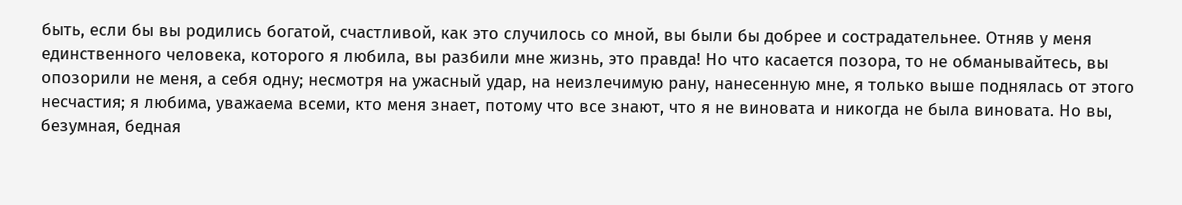быть, если бы вы родились богатой, счастливой, как это случилось со мной, вы были бы добрее и сострадательнее. Отняв у меня единственного человека, которого я любила, вы разбили мне жизнь, это правда! Но что касается позора, то не обманывайтесь, вы опозорили не меня, а себя одну; несмотря на ужасный удар, на неизлечимую рану, нанесенную мне, я только выше поднялась от этого несчастия; я любима, уважаема всеми, кто меня знает, потому что все знают, что я не виновата и никогда не была виновата. Но вы, безумная, бедная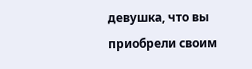девушка, что вы приобрели своим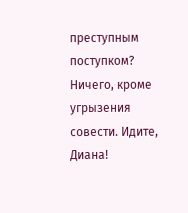преступным поступком? Ничего, кроме угрызения совести. Идите, Диана!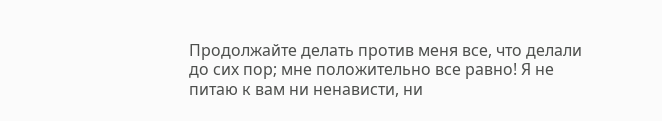Продолжайте делать против меня все, что делали до сих пор; мне положительно все равно! Я не питаю к вам ни ненависти, ни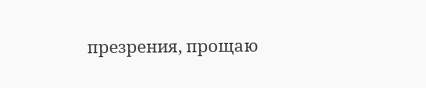презрения, прощаю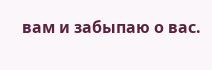вам и забыпаю о вас.